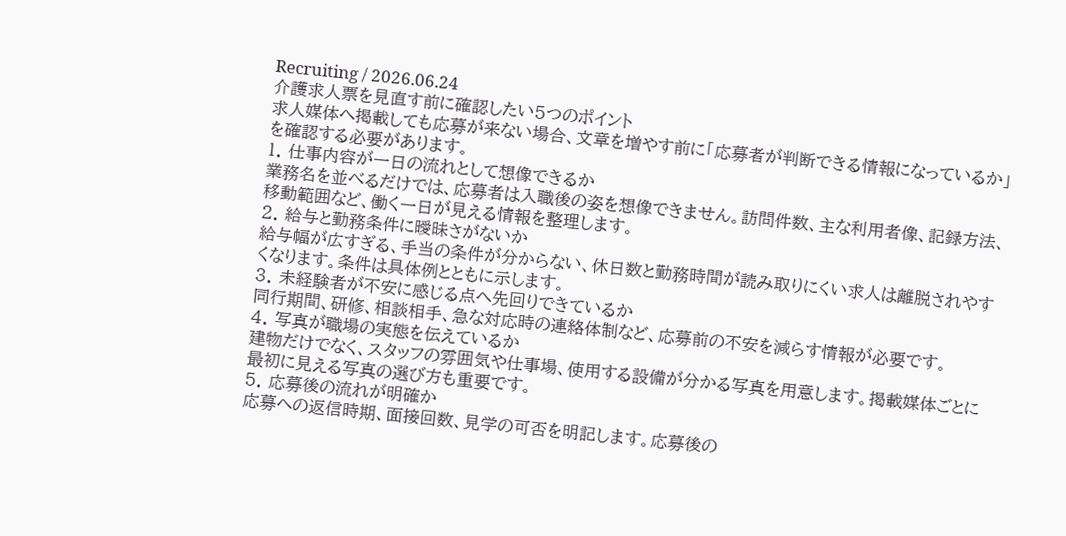Recruiting / 2026.06.24
介護求人票を見直す前に確認したい5つのポイント
求人媒体へ掲載しても応募が来ない場合、文章を増やす前に「応募者が判断できる情報になっているか」を確認する必要があります。
1. 仕事内容が一日の流れとして想像できるか
業務名を並べるだけでは、応募者は入職後の姿を想像できません。訪問件数、主な利用者像、記録方法、移動範囲など、働く一日が見える情報を整理します。
2. 給与と勤務条件に曖昧さがないか
給与幅が広すぎる、手当の条件が分からない、休日数と勤務時間が読み取りにくい求人は離脱されやすくなります。条件は具体例とともに示します。
3. 未経験者が不安に感じる点へ先回りできているか
同行期間、研修、相談相手、急な対応時の連絡体制など、応募前の不安を減らす情報が必要です。
4. 写真が職場の実態を伝えているか
建物だけでなく、スタッフの雰囲気や仕事場、使用する設備が分かる写真を用意します。掲載媒体ごとに最初に見える写真の選び方も重要です。
5. 応募後の流れが明確か
応募への返信時期、面接回数、見学の可否を明記します。応募後の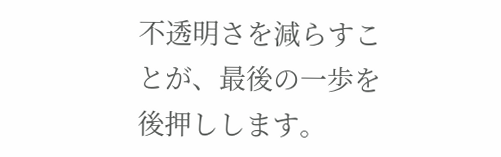不透明さを減らすことが、最後の一歩を後押しします。